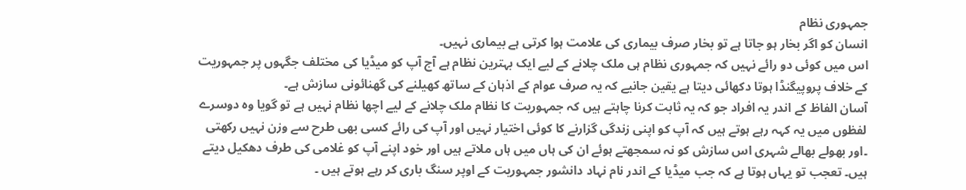جمہوری نظام
انسان کو اگر بخار ہو جاتا ہے تو بخار صرف بیماری کی علامت ہوا کرتی ہے بیماری نہیں۔
اس میں کوئی دو رائے نہیں کہ جمہوری نظام ہی ملک چلانے کے لیے ایک بہترین نظام ہے آج آپ کو میڈیا کی مختلف جگہوں پر جمہوریت کے خلاف پروپیگنڈا ہوتا دکھائی دیتا ہے یقین جانیے کہ یہ صرف عوام کے اذہان کے ساتھ کھیلنے کی گھنائونی سازش ہے۔
آسان الفاظ کے اندر یہ افراد جو کہ یہ ثابت کرنا چاہتے ہیں کہ جمہوریت کا نظام ملک چلانے کے لیے اچھا نظام نہیں ہے تو گویا وہ دوسرے لفظوں میں یہ کہہ رہے ہوتے ہیں کہ آپ کو اپنی زندگی گزارنے کا کوئی اختیار نہیں اور آپ کی رائے کسی بھی طرح سے وزن نہیں رکھتی ۔اور بھولے بھالے شہری اس سازش کو نہ سمجھتے ہوئے ان کی ہاں میں ہاں ملاتے ہیں اور خود اپنے آپ کو غلامی کی طرف دھکیل دیتے ہیں۔ تعجب تو یہاں ہوتا ہے کہ جب میڈیا کے اندر نام نہاد دانشور جمہوریت کے اوپر سنگ باری کر رہے ہوتے ہیں ۔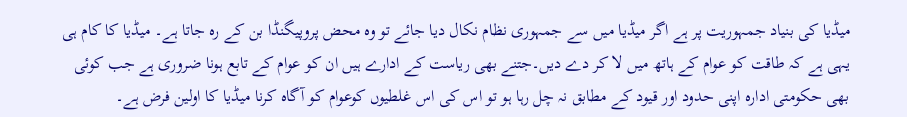میڈیا کی بنیاد جمہوریت پر ہے اگر میڈیا میں سے جمہوری نظام نکال دیا جائے تو وہ محض پروپیگنڈا بن کے رہ جاتا ہے۔ میڈیا کا کام ہی یہی ہے کہ طاقت کو عوام کے ہاتھ میں لا کر دے دیں۔جتنے بھی ریاست کے ادارے ہیں ان کو عوام کے تابع ہونا ضروری ہے جب کوئی بھی حکومتی ادارہ اپنی حدود اور قیود کے مطابق نہ چل رہا ہو تو اس کی اس غلطیوں کوعوام کو آگاہ کرنا میڈیا کا اولین فرض ہے۔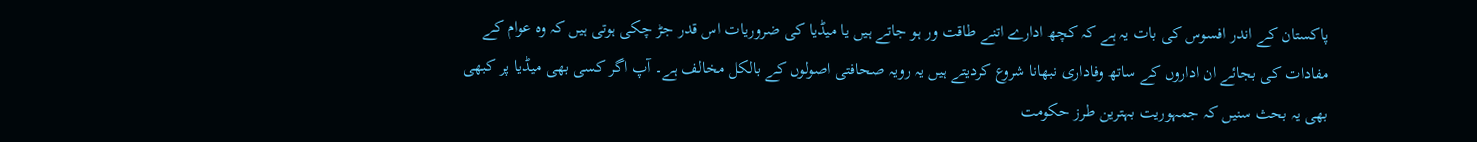پاکستان کے اندر افسوس کی بات یہ ہے کہ کچھ ادارے اتنے طاقت ور ہو جاتے ہیں یا میڈیا کی ضروریات اس قدر جڑ چکی ہوتی ہیں کہ وہ عوام کے مفادات کی بجائے ان اداروں کے ساتھ وفاداری نبھانا شروع کردیتے ہیں یہ رویہ صحافتی اصولوں کے بالکل مخالف ہے۔ آپ اگر کسی بھی میڈیا پر کبھی بھی یہ بحث سنیں کہ جمہوریت بہترین طرز حکومت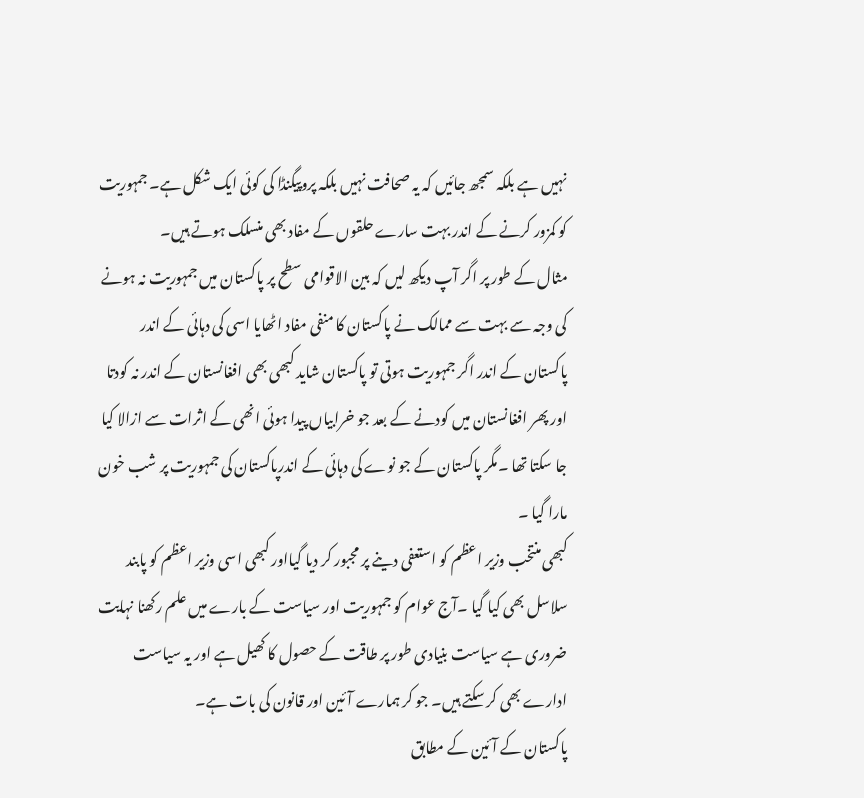نہیں ہے بلکہ سمجھ جائیں کہ یہ صحافت نہیں بلکہ پروپیگنڈا کی کوئی ایک شکل ہے۔ جمہوریت کو کمزور کرنے کے اندر بہت سارے حلقوں کے مفاد بھی منسلک ہوتے ہیں۔
مثال کے طور پر اگر آپ دیکھ لیں کہ بین الاقوامی سطح پر پاکستان میں جمہوریت نہ ہونے کی وجہ سے بہت سے ممالک نے پاکستان کا منفی مفاد اٹھایا اسی کی دہائی کے اندر پاکستان کے اندر اگر جمہوریت ہوتی تو پاکستان شاید کبھی بھی افغانستان کے اندر نہ کودتا اور پھر افغانستان میں کودنے کے بعد جو خرابیاں پیدا ہوئی انھی کے اثرات سے ازالا کیا جا سکتا تھا ۔مگر پاکستان کے جو نوے کی دہائی کے اندرپاکستان کی جمہوریت پر شب خون مارا گیا ۔
کبھی منتخب وزیر اعظم کو استعفی دینے پر مجبور کر دیا گیااور کبھی اسی وزیر اعظم کو پابند سلاسل بھی کیا گیا ۔آج عوام کو جمہوریت اور سیاست کے بارے میں علم رکھنا نہایت ضروری ہے سیاست بنیادی طور پر طاقت کے حصول کا کھیل ہے اور یہ سیاست ادارے بھی کر سکتے ہیں۔ جو کر ہمارے آئین اور قانون کی بات ہے۔
پاکستان کے آئین کے مطابق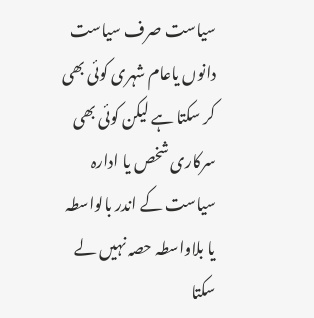سیاست صرف سیاست دانوں یاعام شہری کوئی بھی کر سکتا ہے لیکن کوئی بھی سرکاری شخص یا ادارہ سیاست کے اندر بالواسطہ یا بلاواسطہ حصہ نہیں لے سکتا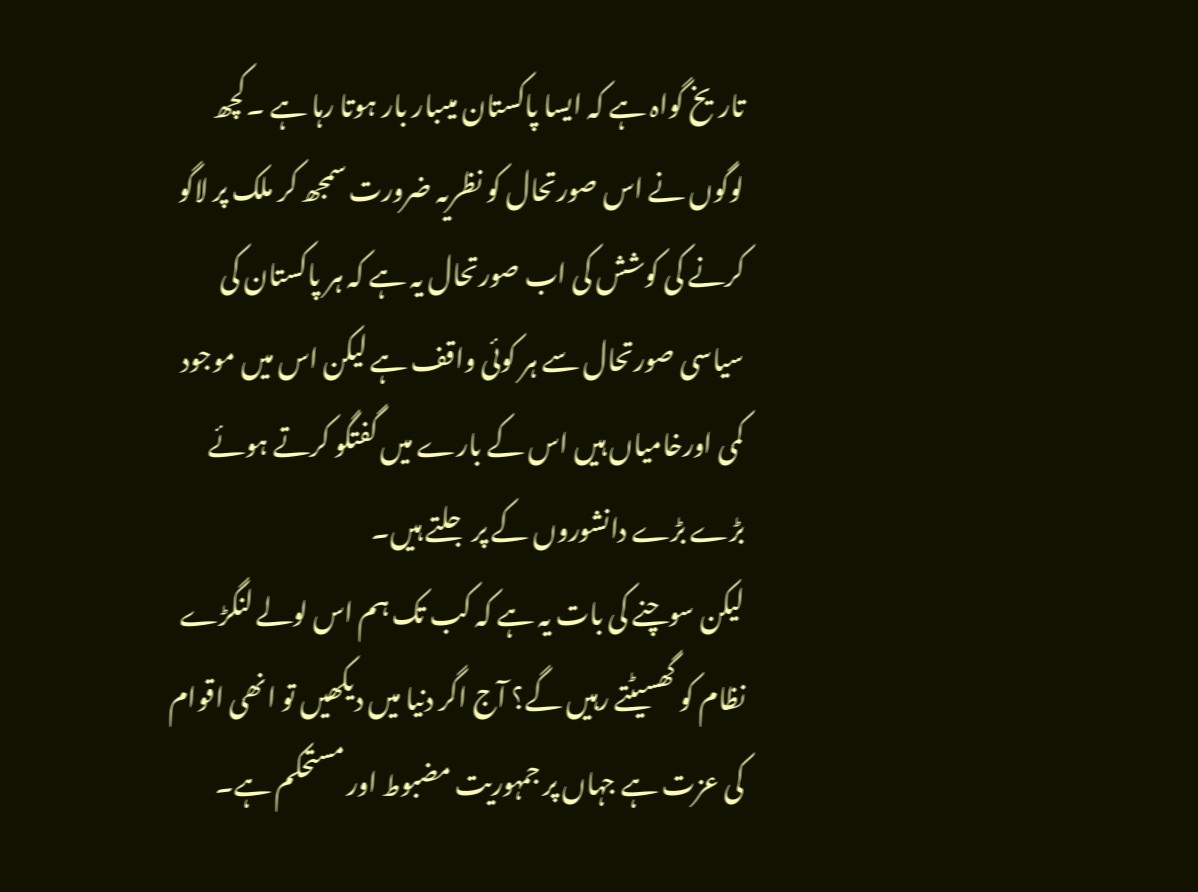تاریخ گواہ ہے کہ ایسا پاکستان میںبار بار ہوتا رہا ہے ۔کچھ لوگوں نے اس صورتحال کو نظریہ ضرورت سمجھ کر ملک پر لاگو کرنے کی کوشش کی اب صورتحال یہ ہے کہ ہر پاکستان کی سیاسی صورتحال سے ہر کوئی واقف ہے لیکن اس میں موجود کمی اورخامیاں ہیں اس کے بارے میں گفتگو کرتے ہوئے بڑے بڑے دانشوروں کے پر جلتے ہیں۔
لیکن سوچنے کی بات یہ ہے کہ کب تک ہم اس لولے لنگڑے نظام کو گھسیٹتے رہیں گے؟ آج اگر دنیا میں دیکھیں تو انھی اقوام کی عزت ہے جہاں پر جمہوریت مضبوط اور مستحکم ہے۔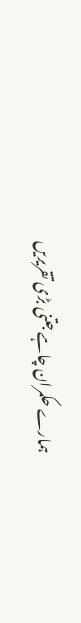ہمارے حکمران چاہے جتنی بڑی تقریریں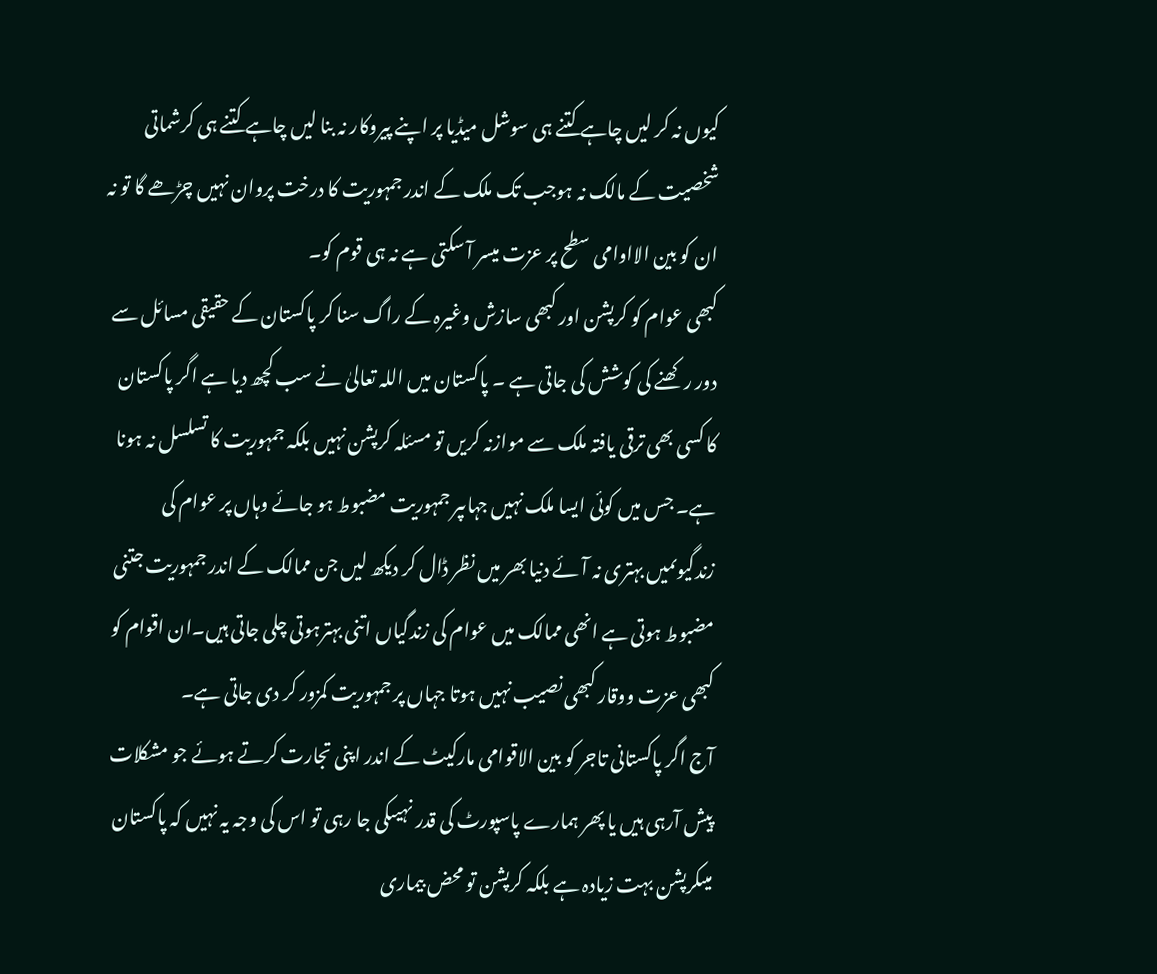کیوں نہ کر لیں چاہے کتنے ہی سوشل میڈیا پر اپنے پیروکار نہ بنا لیں چاہے کتنے ہی کرشماتی شخصیت کے مالک نہ ہوجب تک ملک کے اندر جمہوریت کا درخت پروان نہیں چڑھے گا تو نہ ان کو بین الااوامی سطح پر عزت میسر آ سکتی ہے نہ ہی قوم کو۔
کبھی عوام کو کرپشن اور کبھی سازش وغیرہ کے راگ سنا کر پاکستان کے حقیقی مسائل سے دور ر کھنے کی کوشش کی جاتی ہے ۔ پاکستان میں اللہ تعالیٰ نے سب کچھ دیا ہے اگر پاکستان کا کسی بھی ترقی یافتہ ملک سے موازنہ کریں تو مسئلہ کرپشن نہیں بلکہ جمہوریت کا تسلسل نہ ہونا ہے۔ جس میں کوئی ایسا ملک نہیں جہاںپر جمہوریت مضبوط ہو جائے وہاں پر عوام کی زندگیوںمیں بہتری نہ آئے دنیا بھر میں نظر ڈال کر دیکھ لیں جن ممالک کے اندر جمہوریت جتنی مضبوط ہوتی ہے انھی ممالک میں عوام کی زندگیاں اتنی بہترہوتی چلی جاتی ہیں۔ان اقوام کو کبھی عزت ووقار کبھی نصیب نہیں ہوتا جہاں پر جمہوریت کمزور کر دی جاتی ہے۔
آج اگر پاکستانی تاجر کو بین الاقوامی مارکیٹ کے اندر اپنی تجارت کرتے ہوئے جو مشکلات پیش آرہی ہیں یا پھر ہمارے پاسپورٹ کی قدر نہیںکی جا رہی تو اس کی وجہ یہ نہیں کہ پاکستان میںکرپشن بہت زیادہ ہے بلکہ کرپشن تو محض بیماری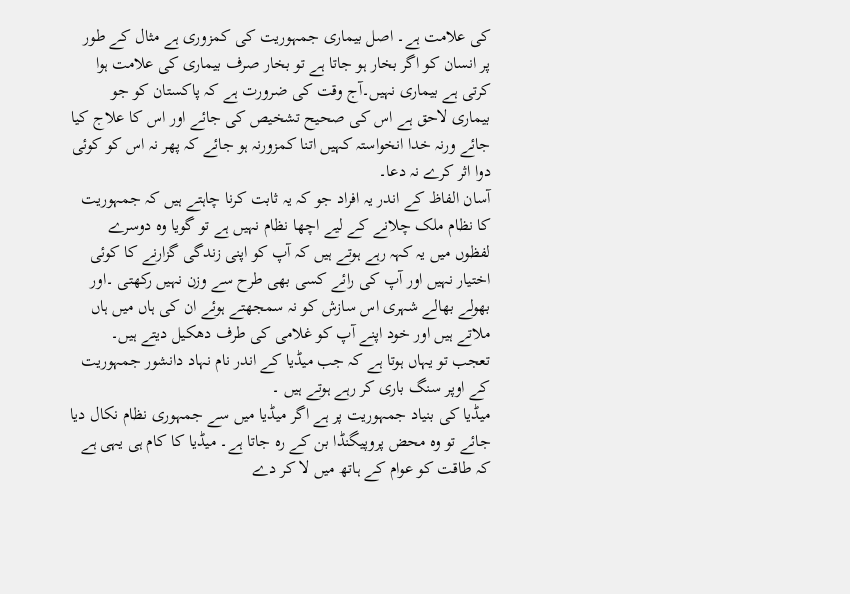کی علامت ہے۔ اصل بیماری جمہوریت کی کمزوری ہے مثال کے طور پر انسان کو اگر بخار ہو جاتا ہے تو بخار صرف بیماری کی علامت ہوا کرتی ہے بیماری نہیں۔آج وقت کی ضرورت ہے کہ پاکستان کو جو بیماری لاحق ہے اس کی صحیح تشخیص کی جائے اور اس کا علاج کیا جائے ورنہ خدا انخواستہ کہیں اتنا کمزورنہ ہو جائے کہ پھر نہ اس کو کوئی دوا اثر کرے نہ دعا۔
آسان الفاظ کے اندر یہ افراد جو کہ یہ ثابت کرنا چاہتے ہیں کہ جمہوریت کا نظام ملک چلانے کے لیے اچھا نظام نہیں ہے تو گویا وہ دوسرے لفظوں میں یہ کہہ رہے ہوتے ہیں کہ آپ کو اپنی زندگی گزارنے کا کوئی اختیار نہیں اور آپ کی رائے کسی بھی طرح سے وزن نہیں رکھتی ۔اور بھولے بھالے شہری اس سازش کو نہ سمجھتے ہوئے ان کی ہاں میں ہاں ملاتے ہیں اور خود اپنے آپ کو غلامی کی طرف دھکیل دیتے ہیں۔ تعجب تو یہاں ہوتا ہے کہ جب میڈیا کے اندر نام نہاد دانشور جمہوریت کے اوپر سنگ باری کر رہے ہوتے ہیں ۔
میڈیا کی بنیاد جمہوریت پر ہے اگر میڈیا میں سے جمہوری نظام نکال دیا جائے تو وہ محض پروپیگنڈا بن کے رہ جاتا ہے۔ میڈیا کا کام ہی یہی ہے کہ طاقت کو عوام کے ہاتھ میں لا کر دے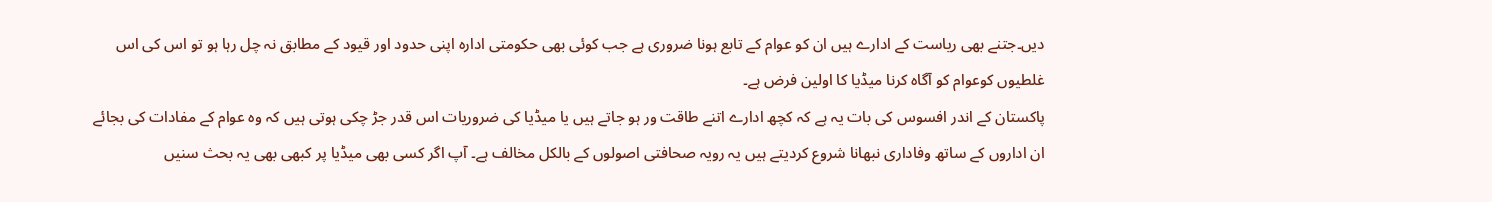دیں۔جتنے بھی ریاست کے ادارے ہیں ان کو عوام کے تابع ہونا ضروری ہے جب کوئی بھی حکومتی ادارہ اپنی حدود اور قیود کے مطابق نہ چل رہا ہو تو اس کی اس غلطیوں کوعوام کو آگاہ کرنا میڈیا کا اولین فرض ہے۔
پاکستان کے اندر افسوس کی بات یہ ہے کہ کچھ ادارے اتنے طاقت ور ہو جاتے ہیں یا میڈیا کی ضروریات اس قدر جڑ چکی ہوتی ہیں کہ وہ عوام کے مفادات کی بجائے ان اداروں کے ساتھ وفاداری نبھانا شروع کردیتے ہیں یہ رویہ صحافتی اصولوں کے بالکل مخالف ہے۔ آپ اگر کسی بھی میڈیا پر کبھی بھی یہ بحث سنیں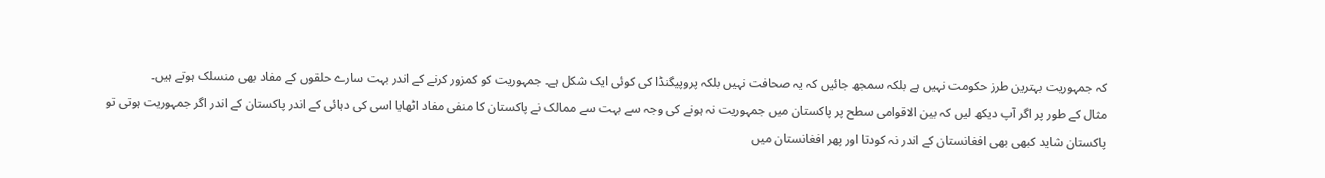کہ جمہوریت بہترین طرز حکومت نہیں ہے بلکہ سمجھ جائیں کہ یہ صحافت نہیں بلکہ پروپیگنڈا کی کوئی ایک شکل ہے۔ جمہوریت کو کمزور کرنے کے اندر بہت سارے حلقوں کے مفاد بھی منسلک ہوتے ہیں۔
مثال کے طور پر اگر آپ دیکھ لیں کہ بین الاقوامی سطح پر پاکستان میں جمہوریت نہ ہونے کی وجہ سے بہت سے ممالک نے پاکستان کا منفی مفاد اٹھایا اسی کی دہائی کے اندر پاکستان کے اندر اگر جمہوریت ہوتی تو پاکستان شاید کبھی بھی افغانستان کے اندر نہ کودتا اور پھر افغانستان میں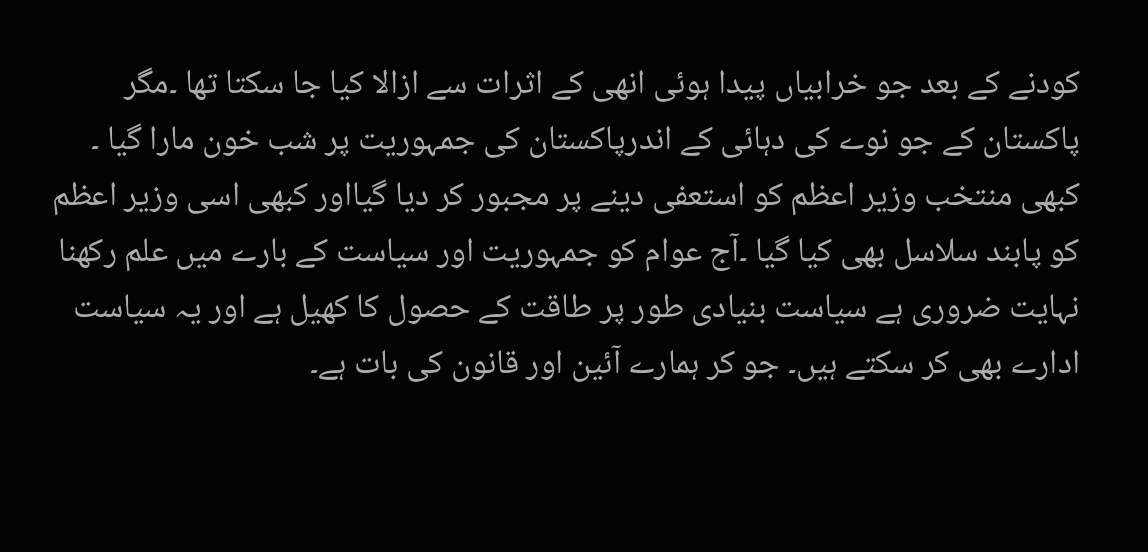کودنے کے بعد جو خرابیاں پیدا ہوئی انھی کے اثرات سے ازالا کیا جا سکتا تھا ۔مگر پاکستان کے جو نوے کی دہائی کے اندرپاکستان کی جمہوریت پر شب خون مارا گیا ۔
کبھی منتخب وزیر اعظم کو استعفی دینے پر مجبور کر دیا گیااور کبھی اسی وزیر اعظم کو پابند سلاسل بھی کیا گیا ۔آج عوام کو جمہوریت اور سیاست کے بارے میں علم رکھنا نہایت ضروری ہے سیاست بنیادی طور پر طاقت کے حصول کا کھیل ہے اور یہ سیاست ادارے بھی کر سکتے ہیں۔ جو کر ہمارے آئین اور قانون کی بات ہے۔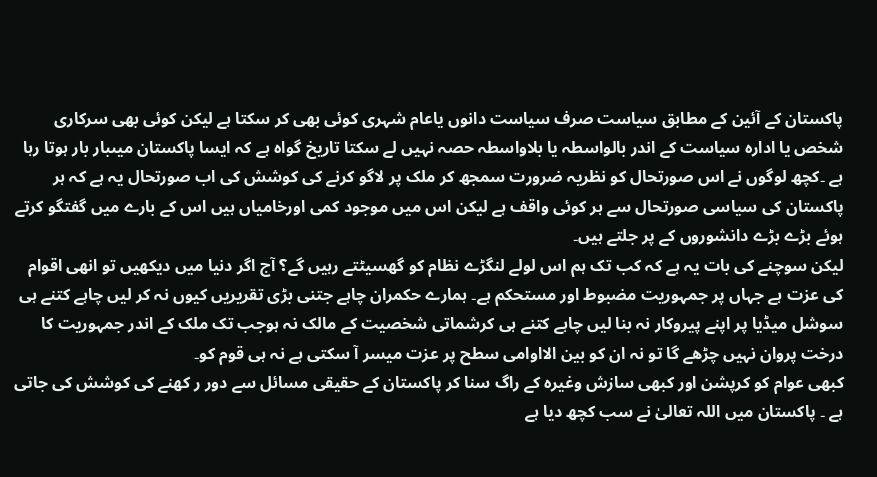پاکستان کے آئین کے مطابق سیاست صرف سیاست دانوں یاعام شہری کوئی بھی کر سکتا ہے لیکن کوئی بھی سرکاری شخص یا ادارہ سیاست کے اندر بالواسطہ یا بلاواسطہ حصہ نہیں لے سکتا تاریخ گواہ ہے کہ ایسا پاکستان میںبار بار ہوتا رہا ہے ۔کچھ لوگوں نے اس صورتحال کو نظریہ ضرورت سمجھ کر ملک پر لاگو کرنے کی کوشش کی اب صورتحال یہ ہے کہ ہر پاکستان کی سیاسی صورتحال سے ہر کوئی واقف ہے لیکن اس میں موجود کمی اورخامیاں ہیں اس کے بارے میں گفتگو کرتے ہوئے بڑے بڑے دانشوروں کے پر جلتے ہیں۔
لیکن سوچنے کی بات یہ ہے کہ کب تک ہم اس لولے لنگڑے نظام کو گھسیٹتے رہیں گے؟ آج اگر دنیا میں دیکھیں تو انھی اقوام کی عزت ہے جہاں پر جمہوریت مضبوط اور مستحکم ہے۔ ہمارے حکمران چاہے جتنی بڑی تقریریں کیوں نہ کر لیں چاہے کتنے ہی سوشل میڈیا پر اپنے پیروکار نہ بنا لیں چاہے کتنے ہی کرشماتی شخصیت کے مالک نہ ہوجب تک ملک کے اندر جمہوریت کا درخت پروان نہیں چڑھے گا تو نہ ان کو بین الااوامی سطح پر عزت میسر آ سکتی ہے نہ ہی قوم کو۔
کبھی عوام کو کرپشن اور کبھی سازش وغیرہ کے راگ سنا کر پاکستان کے حقیقی مسائل سے دور ر کھنے کی کوشش کی جاتی ہے ۔ پاکستان میں اللہ تعالیٰ نے سب کچھ دیا ہے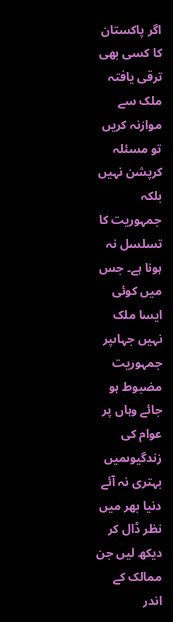اگر پاکستان کا کسی بھی ترقی یافتہ ملک سے موازنہ کریں تو مسئلہ کرپشن نہیں بلکہ جمہوریت کا تسلسل نہ ہونا ہے۔ جس میں کوئی ایسا ملک نہیں جہاںپر جمہوریت مضبوط ہو جائے وہاں پر عوام کی زندگیوںمیں بہتری نہ آئے دنیا بھر میں نظر ڈال کر دیکھ لیں جن ممالک کے اندر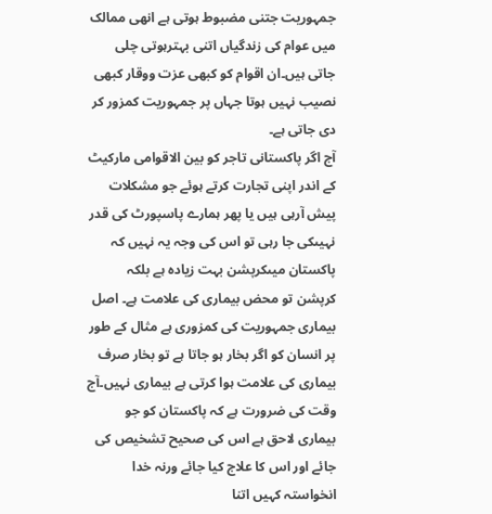جمہوریت جتنی مضبوط ہوتی ہے انھی ممالک میں عوام کی زندگیاں اتنی بہترہوتی چلی جاتی ہیں۔ان اقوام کو کبھی عزت ووقار کبھی نصیب نہیں ہوتا جہاں پر جمہوریت کمزور کر دی جاتی ہے۔
آج اگر پاکستانی تاجر کو بین الاقوامی مارکیٹ کے اندر اپنی تجارت کرتے ہوئے جو مشکلات پیش آرہی ہیں یا پھر ہمارے پاسپورٹ کی قدر نہیںکی جا رہی تو اس کی وجہ یہ نہیں کہ پاکستان میںکرپشن بہت زیادہ ہے بلکہ کرپشن تو محض بیماری کی علامت ہے۔ اصل بیماری جمہوریت کی کمزوری ہے مثال کے طور پر انسان کو اگر بخار ہو جاتا ہے تو بخار صرف بیماری کی علامت ہوا کرتی ہے بیماری نہیں۔آج وقت کی ضرورت ہے کہ پاکستان کو جو بیماری لاحق ہے اس کی صحیح تشخیص کی جائے اور اس کا علاج کیا جائے ورنہ خدا انخواستہ کہیں اتنا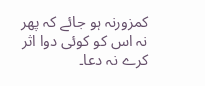کمزورنہ ہو جائے کہ پھر نہ اس کو کوئی دوا اثر کرے نہ دعا۔